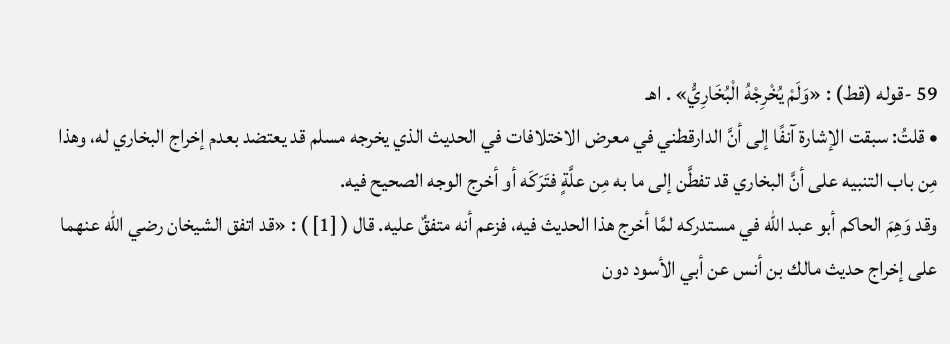59 -قوله (قط) : «وَلَمْ يُخْرِجْهُ الْبُخَارِيُّ» . اهـ
• قلتُ: سبقت الإشارة آنفًا إلى أنَّ الدارقطني في معرض الاختلافات في الحديث الذي يخرجه مسلم قد يعتضد بعدم إخراج البخاري له، وهذا مِن باب التنبيه على أنَّ البخاري قد تفطَّن إلى ما به مِن علَّةٍ فتَرَكَه أو أخرج الوجه الصحيح فيه.
وقد وَهِمَ الحاكم أبو عبد الله في مستدركه لمَّا أخرج هذا الحديث فيه، فزعم أنه متفقٌ عليه. قال ( [1] ) : «قد اتفق الشيخان رضي الله عنهما على إخراج حديث مالك بن أنس عن أبي الأسود دون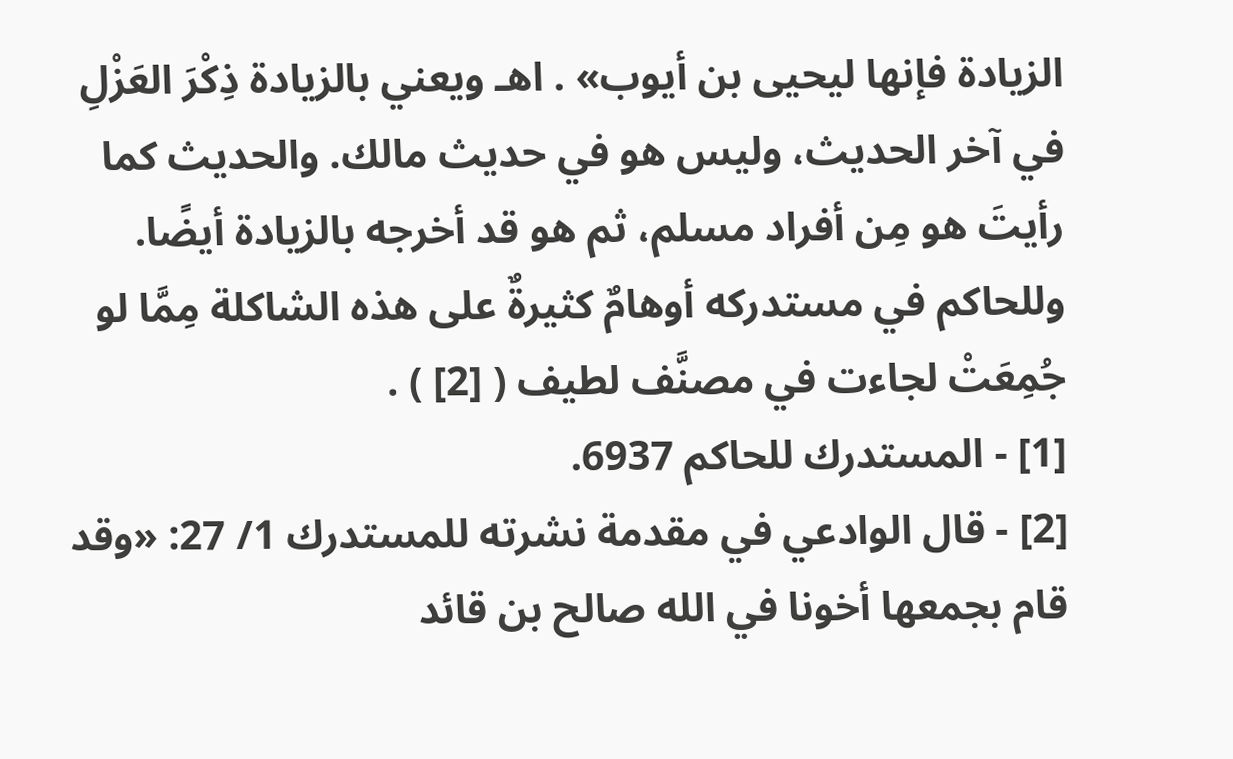الزيادة فإنها ليحيى بن أيوب» . اهـ ويعني بالزيادة ذِكْرَ العَزْلِ في آخر الحديث، وليس هو في حديث مالك. والحديث كما رأيتَ هو مِن أفراد مسلم، ثم هو قد أخرجه بالزيادة أيضًا. وللحاكم في مستدركه أوهامٌ كثيرةٌ على هذه الشاكلة مِمَّا لو جُمِعَتْ لجاءت في مصنَّف لطيف ( [2] ) .
[1] - المستدرك للحاكم 6937.
[2] - قال الوادعي في مقدمة نشرته للمستدرك 1/ 27: «وقد قام بجمعها أخونا في الله صالح بن قائد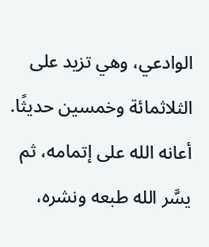الوادعي، وهي تزيد على الثلاثمائة وخمسين حديثًا. أعانه الله على إتمامه، ثم يسَّر الله طبعه ونشره،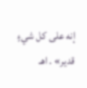إنه على كل شيءٍ قدير» . اهـ